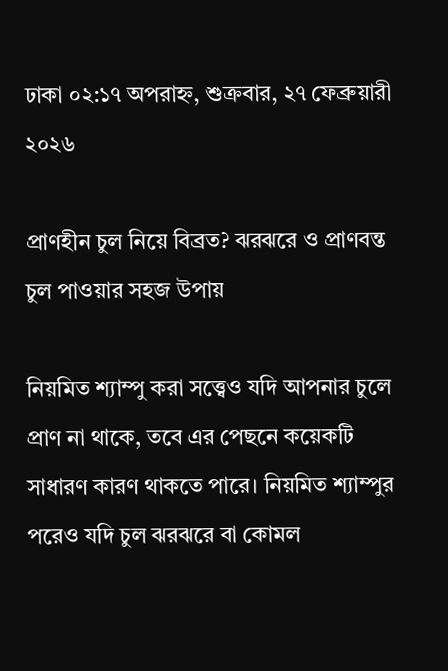ঢাকা ০২:১৭ অপরাহ্ন, শুক্রবার, ২৭ ফেব্রুয়ারী ২০২৬

প্রাণহীন চুল নিয়ে বিব্রত? ঝরঝরে ও প্রাণবন্ত চুল পাওয়ার সহজ উপায়

নিয়মিত শ্যাম্পু করা সত্ত্বেও যদি আপনার চুলে প্রাণ না থাকে, তবে এর পেছনে কয়েকটি সাধারণ কারণ থাকতে পারে। নিয়মিত শ্যাম্পুর পরেও যদি চুল ঝরঝরে বা কোমল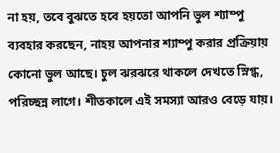না হয়, তবে বুঝতে হবে হয়তো আপনি ভুল শ্যাম্পু ব্যবহার করছেন, নাহয় আপনার শ্যাম্পু করার প্রক্রিয়ায় কোনো ভুল আছে। চুল ঝরঝরে থাকলে দেখতে স্নিগ্ধ, পরিচ্ছন্ন লাগে। শীতকালে এই সমস্যা আরও বেড়ে যায়।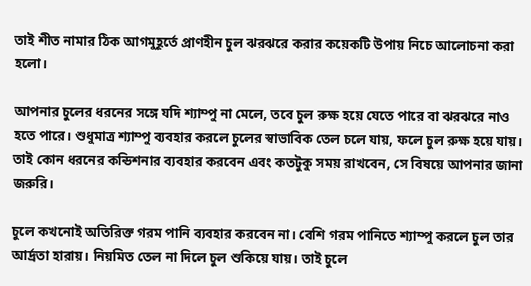তাই শীত নামার ঠিক আগমুহূর্তে প্রাণহীন চুল ঝরঝরে করার কয়েকটি উপায় নিচে আলোচনা করা হলো।

আপনার চুলের ধরনের সঙ্গে যদি শ্যাম্পু না মেলে, তবে চুল রুক্ষ হয়ে যেতে পারে বা ঝরঝরে নাও হতে পারে। শুধুমাত্র শ্যাম্পু ব্যবহার করলে চুলের স্বাভাবিক তেল চলে যায়, ফলে চুল রুক্ষ হয়ে যায়। তাই কোন ধরনের কন্ডিশনার ব্যবহার করবেন এবং কতটুকু সময় রাখবেন, সে বিষয়ে আপনার জানা জরুরি।

চুলে কখনোই অতিরিক্ত গরম পানি ব্যবহার করবেন না। বেশি গরম পানিতে শ্যাম্পু করলে চুল তার আর্দ্রতা হারায়। নিয়মিত তেল না দিলে চুল শুকিয়ে যায়। তাই চুলে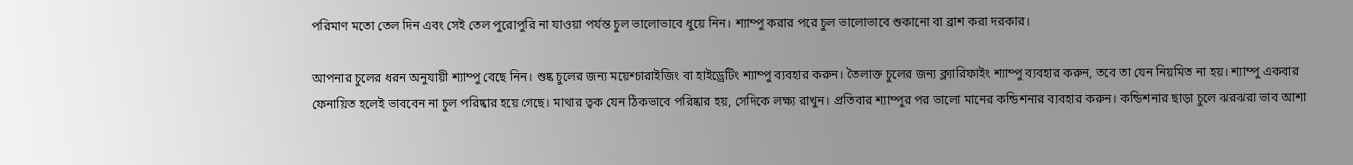পরিমাণ মতো তেল দিন এবং সেই তেল পুরোপুরি না যাওয়া পর্যন্ত চুল ভালোভাবে ধুয়ে নিন। শ্যাম্পু করার পরে চুল ভালোভাবে শুকানো বা ব্রাশ করা দরকার।

আপনার চুলের ধরন অনুযায়ী শ্যাম্পু বেছে নিন। শুষ্ক চুলের জন্য ময়েশ্চারাইজিং বা হাইড্রেটিং শ্যাম্পু ব্যবহার করুন। তৈলাক্ত চুলের জন্য ক্ল্যারিফাইং শ্যাম্পু ব্যবহার করুন, তবে তা যেন নিয়মিত না হয়। শ্যাম্পু একবার ফেনায়িত হলেই ভাববেন না চুল পরিষ্কার হয়ে গেছে। মাথার ত্বক যেন ঠিকভাবে পরিষ্কার হয়, সেদিকে লক্ষ্য রাখুন। প্রতিবার শ্যাম্পুর পর ভালো মানের কন্ডিশনার ব্যবহার করুন। কন্ডিশনার ছাড়া চুলে ঝরঝরা ভাব আশা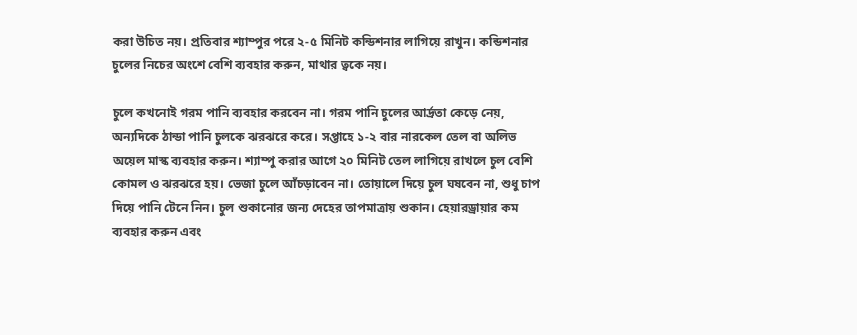করা উচিত নয়। প্রতিবার শ্যাম্পুর পরে ২-৫ মিনিট কন্ডিশনার লাগিয়ে রাখুন। কন্ডিশনার চুলের নিচের অংশে বেশি ব্যবহার করুন, মাথার ত্বকে নয়।

চুলে কখনোই গরম পানি ব্যবহার করবেন না। গরম পানি চুলের আর্দ্রতা কেড়ে নেয়, অন্যদিকে ঠান্ডা পানি চুলকে ঝরঝরে করে। সপ্তাহে ১-২ বার নারকেল তেল বা অলিভ অয়েল মাস্ক ব্যবহার করুন। শ্যাম্পু করার আগে ২০ মিনিট তেল লাগিয়ে রাখলে চুল বেশি কোমল ও ঝরঝরে হয়। ভেজা চুলে আঁচড়াবেন না। তোয়ালে দিয়ে চুল ঘষবেন না, শুধু চাপ দিয়ে পানি টেনে নিন। চুল শুকানোর জন্য দেহের তাপমাত্রায় শুকান। হেয়ারড্রায়ার কম ব্যবহার করুন এবং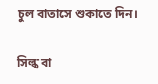চুল বাতাসে শুকাতে দিন।

সিল্ক বা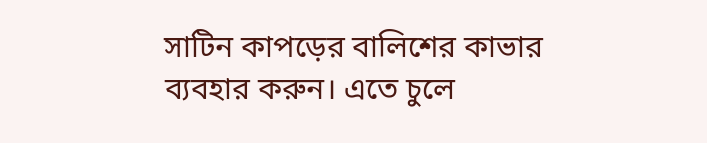সাটিন কাপড়ের বালিশের কাভার ব্যবহার করুন। এতে চুলে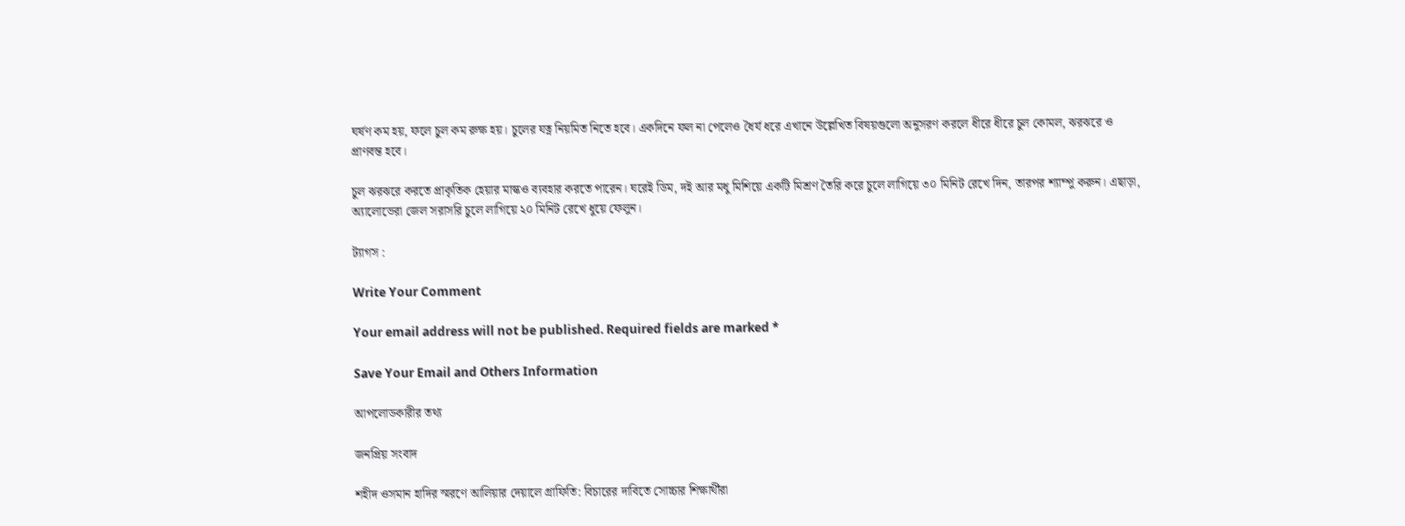ঘর্ষণ কম হয়, ফলে চুল কম রুক্ষ হয়। চুলের যত্ন নিয়মিত নিতে হবে। একদিনে ফল না পেলেও ধৈর্য ধরে এখানে উল্লেখিত বিষয়গুলো অনুসরণ করলে ধীরে ধীরে চুল কোমল, ঝরঝরে ও প্রাণবন্ত হবে।

চুল ঝরঝরে করতে প্রাকৃতিক হেয়ার মাস্কও ব্যবহার করতে পারেন। ঘরেই ডিম, দই আর মধু মিশিয়ে একটি মিশ্রণ তৈরি করে চুলে লাগিয়ে ৩০ মিনিট রেখে দিন, তারপর শ্যাম্পু করুন। এছাড়া, অ্যালোভেরা জেল সরাসরি চুলে লাগিয়ে ২০ মিনিট রেখে ধুয়ে ফেলুন।

ট্যাগস :

Write Your Comment

Your email address will not be published. Required fields are marked *

Save Your Email and Others Information

আপলোডকারীর তথ্য

জনপ্রিয় সংবাদ

শহীদ ওসমান হাদির স্মরণে আলিয়ার দেয়ালে গ্রাফিতি: বিচারের দাবিতে সোচ্চার শিক্ষার্থীরা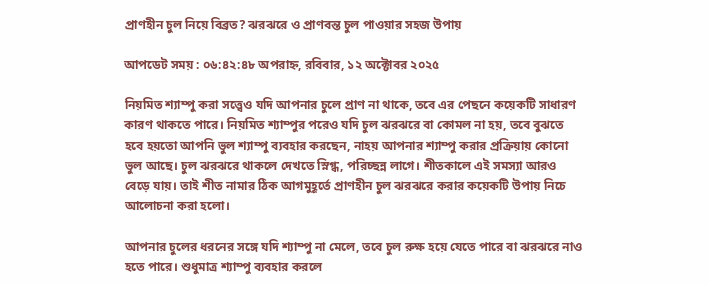প্রাণহীন চুল নিয়ে বিব্রত? ঝরঝরে ও প্রাণবন্ত চুল পাওয়ার সহজ উপায়

আপডেট সময় : ০৬:৪২:৪৮ অপরাহ্ন, রবিবার, ১২ অক্টোবর ২০২৫

নিয়মিত শ্যাম্পু করা সত্ত্বেও যদি আপনার চুলে প্রাণ না থাকে, তবে এর পেছনে কয়েকটি সাধারণ কারণ থাকতে পারে। নিয়মিত শ্যাম্পুর পরেও যদি চুল ঝরঝরে বা কোমল না হয়, তবে বুঝতে হবে হয়তো আপনি ভুল শ্যাম্পু ব্যবহার করছেন, নাহয় আপনার শ্যাম্পু করার প্রক্রিয়ায় কোনো ভুল আছে। চুল ঝরঝরে থাকলে দেখতে স্নিগ্ধ, পরিচ্ছন্ন লাগে। শীতকালে এই সমস্যা আরও বেড়ে যায়। তাই শীত নামার ঠিক আগমুহূর্তে প্রাণহীন চুল ঝরঝরে করার কয়েকটি উপায় নিচে আলোচনা করা হলো।

আপনার চুলের ধরনের সঙ্গে যদি শ্যাম্পু না মেলে, তবে চুল রুক্ষ হয়ে যেতে পারে বা ঝরঝরে নাও হতে পারে। শুধুমাত্র শ্যাম্পু ব্যবহার করলে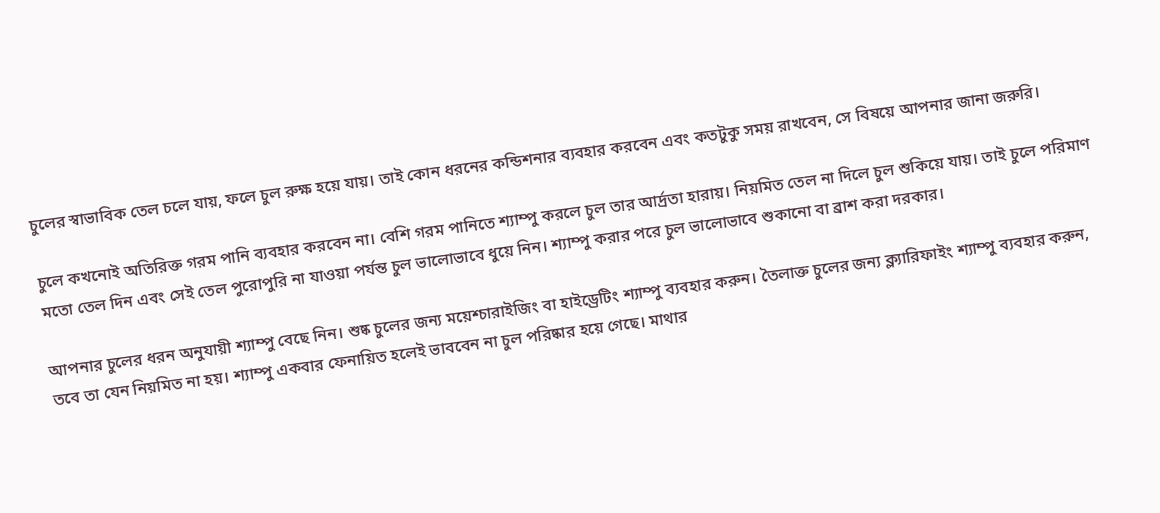চুলের স্বাভাবিক তেল চলে যায়, ফলে চুল রুক্ষ হয়ে যায়। তাই কোন ধরনের কন্ডিশনার ব্যবহার করবেন এবং কতটুকু সময় রাখবেন, সে বিষয়ে আপনার জানা জরুরি।

চুলে কখনোই অতিরিক্ত গরম পানি ব্যবহার করবেন না। বেশি গরম পানিতে শ্যাম্পু করলে চুল তার আর্দ্রতা হারায়। নিয়মিত তেল না দিলে চুল শুকিয়ে যায়। তাই চুলে পরিমাণ মতো তেল দিন এবং সেই তেল পুরোপুরি না যাওয়া পর্যন্ত চুল ভালোভাবে ধুয়ে নিন। শ্যাম্পু করার পরে চুল ভালোভাবে শুকানো বা ব্রাশ করা দরকার।

আপনার চুলের ধরন অনুযায়ী শ্যাম্পু বেছে নিন। শুষ্ক চুলের জন্য ময়েশ্চারাইজিং বা হাইড্রেটিং শ্যাম্পু ব্যবহার করুন। তৈলাক্ত চুলের জন্য ক্ল্যারিফাইং শ্যাম্পু ব্যবহার করুন, তবে তা যেন নিয়মিত না হয়। শ্যাম্পু একবার ফেনায়িত হলেই ভাববেন না চুল পরিষ্কার হয়ে গেছে। মাথার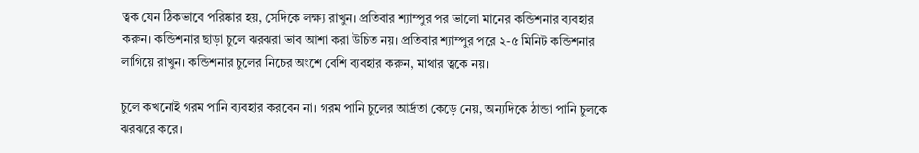ত্বক যেন ঠিকভাবে পরিষ্কার হয়, সেদিকে লক্ষ্য রাখুন। প্রতিবার শ্যাম্পুর পর ভালো মানের কন্ডিশনার ব্যবহার করুন। কন্ডিশনার ছাড়া চুলে ঝরঝরা ভাব আশা করা উচিত নয়। প্রতিবার শ্যাম্পুর পরে ২-৫ মিনিট কন্ডিশনার লাগিয়ে রাখুন। কন্ডিশনার চুলের নিচের অংশে বেশি ব্যবহার করুন, মাথার ত্বকে নয়।

চুলে কখনোই গরম পানি ব্যবহার করবেন না। গরম পানি চুলের আর্দ্রতা কেড়ে নেয়, অন্যদিকে ঠান্ডা পানি চুলকে ঝরঝরে করে।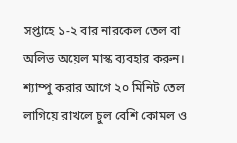সপ্তাহে ১-২ বার নারকেল তেল বা অলিভ অয়েল মাস্ক ব্যবহার করুন। শ্যাম্পু করার আগে ২০ মিনিট তেল লাগিয়ে রাখলে চুল বেশি কোমল ও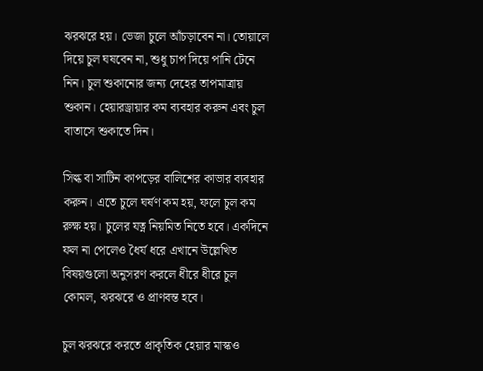ঝরঝরে হয়। ভেজা চুলে আঁচড়াবেন না। তোয়ালে দিয়ে চুল ঘষবেন না, শুধু চাপ দিয়ে পানি টেনে নিন। চুল শুকানোর জন্য দেহের তাপমাত্রায় শুকান। হেয়ারড্রায়ার কম ব্যবহার করুন এবং চুল বাতাসে শুকাতে দিন।

সিল্ক বা সাটিন কাপড়ের বালিশের কাভার ব্যবহার করুন। এতে চুলে ঘর্ষণ কম হয়, ফলে চুল কম রুক্ষ হয়। চুলের যত্ন নিয়মিত নিতে হবে। একদিনে ফল না পেলেও ধৈর্য ধরে এখানে উল্লেখিত বিষয়গুলো অনুসরণ করলে ধীরে ধীরে চুল কোমল, ঝরঝরে ও প্রাণবন্ত হবে।

চুল ঝরঝরে করতে প্রাকৃতিক হেয়ার মাস্কও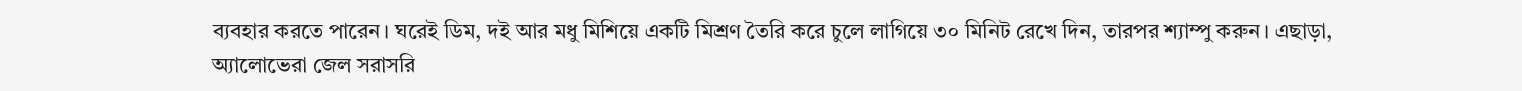ব্যবহার করতে পারেন। ঘরেই ডিম, দই আর মধু মিশিয়ে একটি মিশ্রণ তৈরি করে চুলে লাগিয়ে ৩০ মিনিট রেখে দিন, তারপর শ্যাম্পু করুন। এছাড়া, অ্যালোভেরা জেল সরাসরি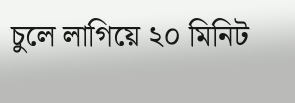চুলে লাগিয়ে ২০ মিনিট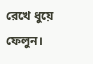রেখে ধুয়ে ফেলুন।